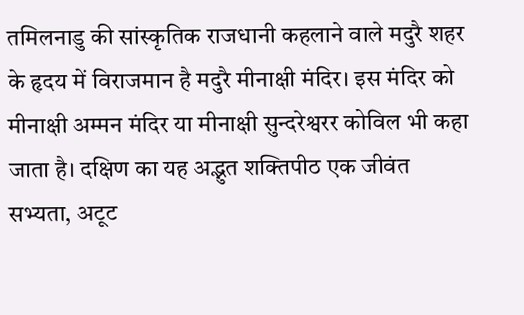तमिलनाडु की सांस्कृतिक राजधानी कहलाने वाले मदुरै शहर के हृदय में विराजमान है मदुरै मीनाक्षी मंदिर। इस मंदिर को मीनाक्षी अम्मन मंदिर या मीनाक्षी सुन्दरेश्वरर कोविल भी कहा जाता है। दक्षिण का यह अद्भुत शक्तिपीठ एक जीवंत सभ्यता, अटूट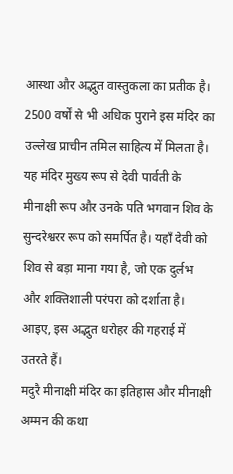आस्था और अद्भुत वास्तुकला का प्रतीक है। 2500 वर्षों से भी अधिक पुराने इस मंदिर का उल्लेख प्राचीन तमिल साहित्य में मिलता है। यह मंदिर मुख्य रूप से देवी पार्वती के मीनाक्षी रूप और उनके पति भगवान शिव के सुन्दरेश्वरर रूप को समर्पित है। यहाँ देवी को शिव से बड़ा माना गया है, जो एक दुर्लभ और शक्तिशाली परंपरा को दर्शाता है। आइए, इस अद्भुत धरोहर की गहराई में उतरते हैं।
मदुरै मीनाक्षी मंदिर का इतिहास और मीनाक्षी अम्मन की कथा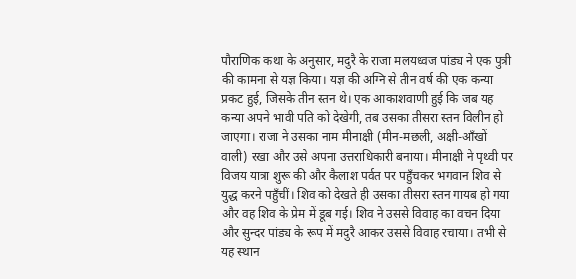पौराणिक कथा के अनुसार, मदुरै के राजा मलयध्वज पांड्य ने एक पुत्री की कामना से यज्ञ किया। यज्ञ की अग्नि से तीन वर्ष की एक कन्या प्रकट हुई, जिसके तीन स्तन थे। एक आकाशवाणी हुई कि जब यह कन्या अपने भावी पति को देखेगी, तब उसका तीसरा स्तन विलीन हो जाएगा। राजा ने उसका नाम मीनाक्षी (मीन-मछली, अक्षी-आँखों वाली) रखा और उसे अपना उत्तराधिकारी बनाया। मीनाक्षी ने पृथ्वी पर विजय यात्रा शुरू की और कैलाश पर्वत पर पहुँचकर भगवान शिव से युद्ध करने पहुँचीं। शिव को देखते ही उसका तीसरा स्तन गायब हो गया और वह शिव के प्रेम में डूब गई। शिव ने उससे विवाह का वचन दिया और सुन्दर पांड्य के रूप में मदुरै आकर उससे विवाह रचाया। तभी से यह स्थान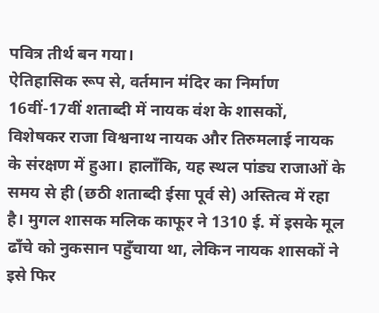पवित्र तीर्थ बन गया।
ऐतिहासिक रूप से, वर्तमान मंदिर का निर्माण 16वीं-17वीं शताब्दी में नायक वंश के शासकों, विशेषकर राजा विश्वनाथ नायक और तिरुमलाई नायक के संरक्षण में हुआ। हालाँकि, यह स्थल पांड्य राजाओं के समय से ही (छठी शताब्दी ईसा पूर्व से) अस्तित्व में रहा है। मुगल शासक मलिक काफूर ने 1310 ई. में इसके मूल ढाँचे को नुकसान पहुँचाया था, लेकिन नायक शासकों ने इसे फिर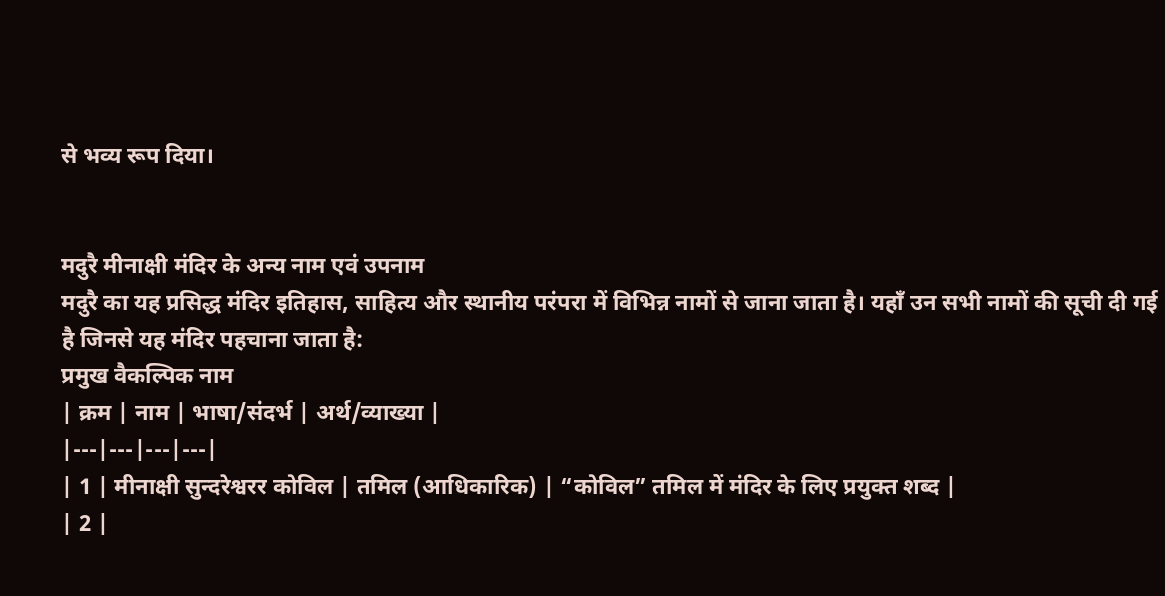से भव्य रूप दिया।


मदुरै मीनाक्षी मंदिर के अन्य नाम एवं उपनाम
मदुरै का यह प्रसिद्ध मंदिर इतिहास, साहित्य और स्थानीय परंपरा में विभिन्न नामों से जाना जाता है। यहाँ उन सभी नामों की सूची दी गई है जिनसे यह मंदिर पहचाना जाता है:
प्रमुख वैकल्पिक नाम
| क्रम | नाम | भाषा/संदर्भ | अर्थ/व्याख्या |
|---|---|---|---|
| 1 | मीनाक्षी सुन्दरेश्वरर कोविल | तमिल (आधिकारिक) | “कोविल” तमिल में मंदिर के लिए प्रयुक्त शब्द |
| 2 |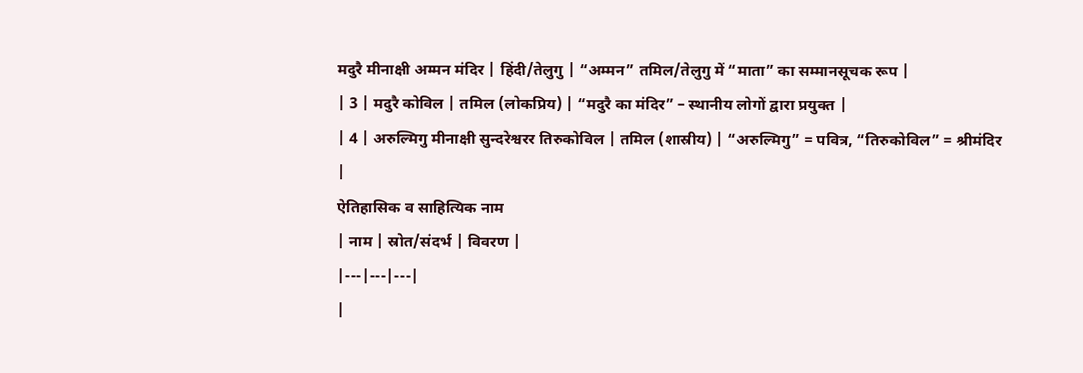मदुरै मीनाक्षी अम्मन मंदिर | हिंदी/तेलुगु | “अम्मन” तमिल/तेलुगु में “माता” का सम्मानसूचक रूप |
| 3 | मदुरै कोविल | तमिल (लोकप्रिय) | “मदुरै का मंदिर” – स्थानीय लोगों द्वारा प्रयुक्त |
| 4 | अरुल्मिगु मीनाक्षी सुन्दरेश्वरर तिरुकोविल | तमिल (शास्रीय) | “अरुल्मिगु” = पवित्र, “तिरुकोविल” = श्रीमंदिर |
ऐतिहासिक व साहित्यिक नाम
| नाम | स्रोत/संदर्भ | विवरण |
|---|---|---|
|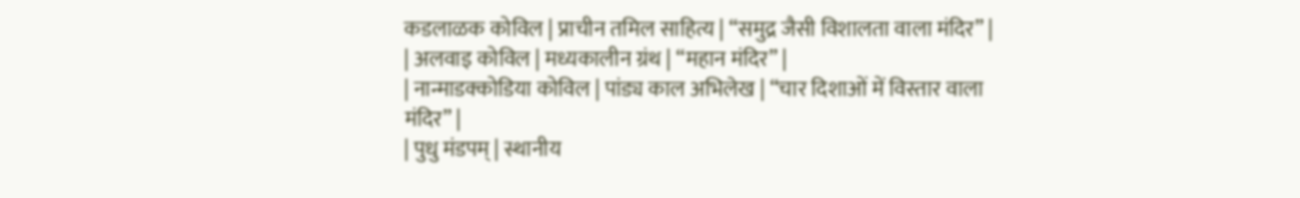कडलाळक कोविल | प्राचीन तमिल साहित्य | “समुद्र जैसी विशालता वाला मंदिर” |
| अलवाइ कोविल | मध्यकालीन ग्रंथ | “महान मंदिर” |
| नान्माडक्कोडिया कोविल | पांड्य काल अभिलेख | “चार दिशाओं में विस्तार वाला मंदिर” |
| पुधु मंडपम् | स्थानीय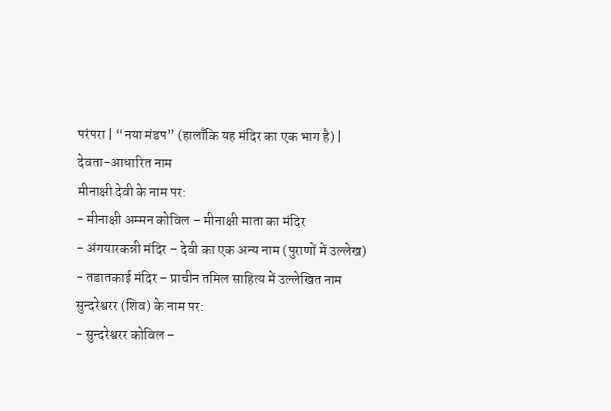परंपरा | “नया मंडप” (हालाँकि यह मंदिर का एक भाग है) |
देवता-आधारित नाम
मीनाक्षी देवी के नाम पर:
- मीनाक्षी अम्मन कोविल – मीनाक्षी माता का मंदिर
- अंगयारकन्नी मंदिर – देवी का एक अन्य नाम (पुराणों में उल्लेख)
- तडातकाई मंदिर – प्राचीन तमिल साहित्य में उल्लेखित नाम
सुन्दरेश्वरर (शिव) के नाम पर:
- सुन्दरेश्वरर कोविल –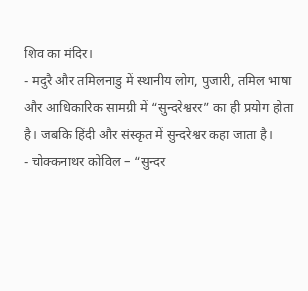शिव का मंदिर।
- मदुरै और तमिलनाडु में स्थानीय लोग, पुजारी, तमिल भाषा और आधिकारिक सामग्री में “सुन्दरेश्वरर” का ही प्रयोग होता है। जबकि हिंदी और संस्कृत में सुन्दरेश्वर कहा जाता है।
- चोक्कनाथर कोविल – “सुन्दर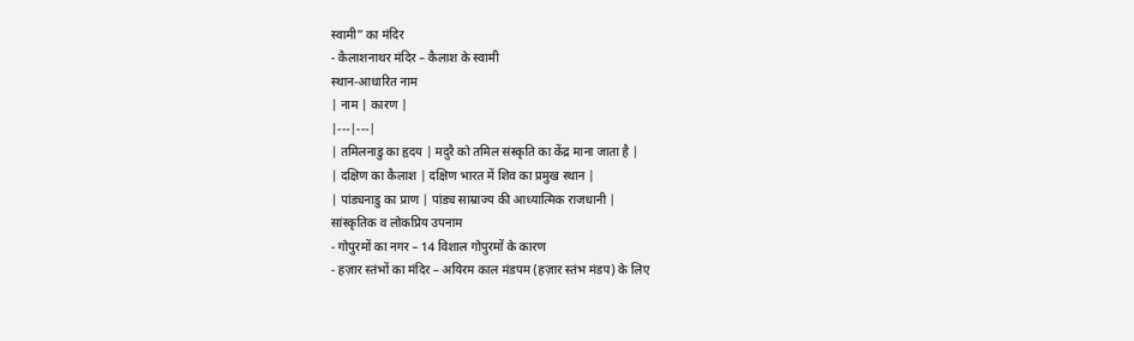स्वामी” का मंदिर
- कैलाशनाथर मंदिर – कैलाश के स्वामी
स्थान-आधारित नाम
| नाम | कारण |
|---|---|
| तमिलनाडु का हृदय | मदुरै को तमिल संस्कृति का केंद्र माना जाता है |
| दक्षिण का कैलाश | दक्षिण भारत में शिव का प्रमुख स्थान |
| पांड्यनाडु का प्राण | पांड्य साम्राज्य की आध्यात्मिक राजधानी |
सांस्कृतिक व लोकप्रिय उपनाम
- गोपुरमों का नगर – 14 विशाल गोपुरमों के कारण
- हज़ार स्तंभों का मंदिर – अयिरम काल मंडपम (हज़ार स्तंभ मंडप) के लिए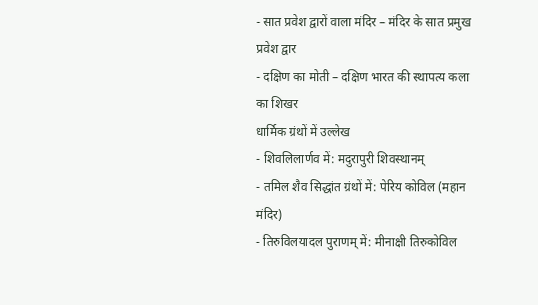- सात प्रवेश द्वारों वाला मंदिर – मंदिर के सात प्रमुख प्रवेश द्वार
- दक्षिण का मोती – दक्षिण भारत की स्थापत्य कला का शिखर
धार्मिक ग्रंथों में उल्लेख
- शिवलिलार्णव में: मदुरापुरी शिवस्थानम्
- तमिल शैव सिद्धांत ग्रंथों में: पेरिय कोविल (महान मंदिर)
- तिरुविलयादल पुराणम् में: मीनाक्षी तिरुकोविल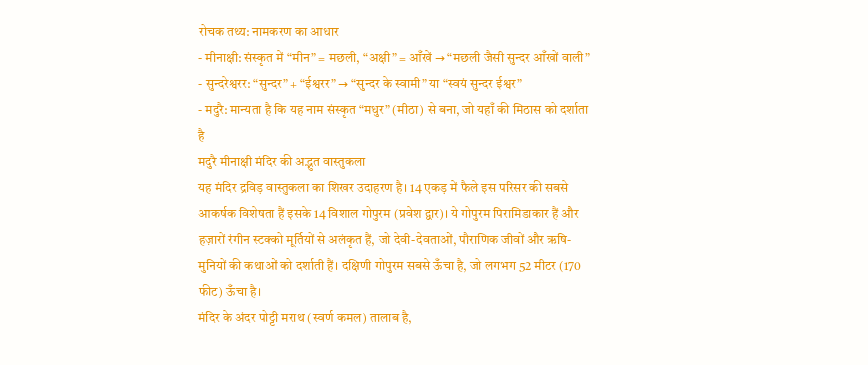रोचक तथ्य: नामकरण का आधार
- मीनाक्षी: संस्कृत में “मीन” = मछली, “अक्षी” = आँखें → “मछली जैसी सुन्दर आँखों वाली”
- सुन्दरेश्वरर: “सुन्दर” + “ईश्वरर” → “सुन्दर के स्वामी” या “स्वयं सुन्दर ईश्वर”
- मदुरै: मान्यता है कि यह नाम संस्कृत “मधुर” (मीठा) से बना, जो यहाँ की मिठास को दर्शाता है
मदुरै मीनाक्षी मंदिर की अद्भुत वास्तुकला
यह मंदिर द्रविड़ वास्तुकला का शिखर उदाहरण है। 14 एकड़ में फैले इस परिसर की सबसे आकर्षक विशेषता हैं इसके 14 विशाल गोपुरम (प्रवेश द्वार)। ये गोपुरम पिरामिडाकार हैं और हज़ारों रंगीन स्टक्को मूर्तियों से अलंकृत हैं, जो देवी-देवताओं, पौराणिक जीवों और ऋषि-मुनियों की कथाओं को दर्शाती हैं। दक्षिणी गोपुरम सबसे ऊँचा है, जो लगभग 52 मीटर (170 फीट) ऊँचा है।
मंदिर के अंदर पोट्टी मराथ (स्वर्ण कमल) तालाब है,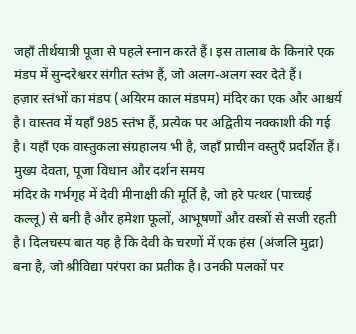जहाँ तीर्थयात्री पूजा से पहले स्नान करते हैं। इस तालाब के किनारे एक मंडप में सुन्दरेश्वरर संगीत स्तंभ हैं, जो अलग-अलग स्वर देते हैं।
हज़ार स्तंभों का मंडप (अयिरम काल मंडपम) मंदिर का एक और आश्चर्य है। वास्तव में यहाँ 985 स्तंभ हैं, प्रत्येक पर अद्वितीय नक्काशी की गई है। यहाँ एक वास्तुकला संग्रहालय भी है, जहाँ प्राचीन वस्तुएँ प्रदर्शित हैं।
मुख्य देवता, पूजा विधान और दर्शन समय
मंदिर के गर्भगृह में देवी मीनाक्षी की मूर्ति है, जो हरे पत्थर (पाच्चई कल्लू) से बनी है और हमेशा फूलों, आभूषणों और वस्त्रों से सजी रहती है। दिलचस्प बात यह है कि देवी के चरणों में एक हंस (अंजलि मुद्रा) बना है, जो श्रीविद्या परंपरा का प्रतीक है। उनकी पलकों पर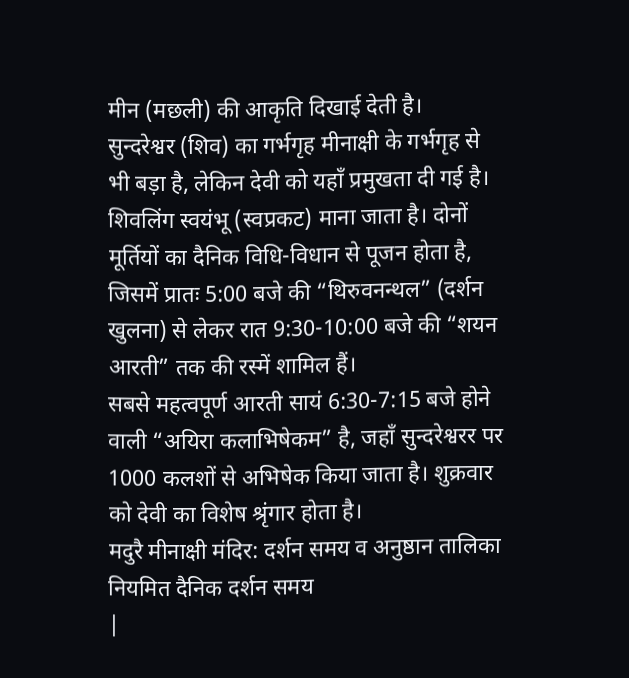मीन (मछली) की आकृति दिखाई देती है।
सुन्दरेश्वर (शिव) का गर्भगृह मीनाक्षी के गर्भगृह से भी बड़ा है, लेकिन देवी को यहाँ प्रमुखता दी गई है। शिवलिंग स्वयंभू (स्वप्रकट) माना जाता है। दोनों मूर्तियों का दैनिक विधि-विधान से पूजन होता है, जिसमें प्रातः 5:00 बजे की “थिरुवनन्थल” (दर्शन खुलना) से लेकर रात 9:30-10:00 बजे की “शयन आरती” तक की रस्में शामिल हैं।
सबसे महत्वपूर्ण आरती सायं 6:30-7:15 बजे होने वाली “अयिरा कलाभिषेकम” है, जहाँ सुन्दरेश्वरर पर 1000 कलशों से अभिषेक किया जाता है। शुक्रवार को देवी का विशेष श्रृंगार होता है।
मदुरै मीनाक्षी मंदिर: दर्शन समय व अनुष्ठान तालिका
नियमित दैनिक दर्शन समय
|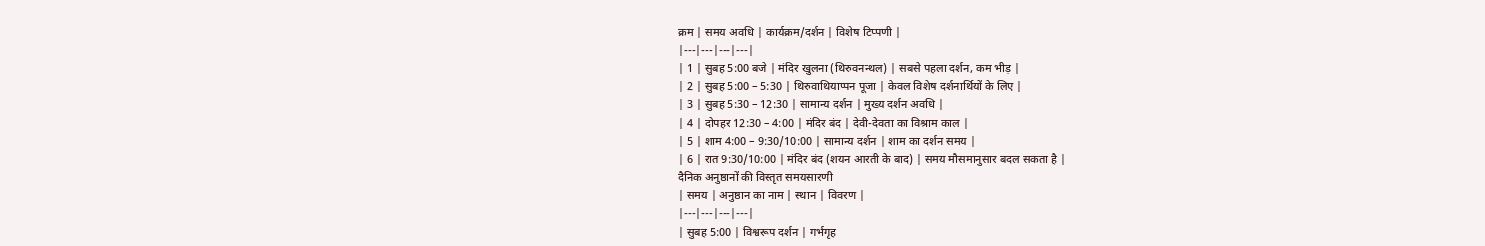क्रम | समय अवधि | कार्यक्रम/दर्शन | विशेष टिप्पणी |
|---|---|---|---|
| 1 | सुबह 5:00 बजे | मंदिर खुलना (थिरुवनन्थल) | सबसे पहला दर्शन, कम भीड़ |
| 2 | सुबह 5:00 – 5:30 | थिरुवाथियाप्पन पूजा | केवल विशेष दर्शनार्थियों के लिए |
| 3 | सुबह 5:30 – 12:30 | सामान्य दर्शन | मुख्य दर्शन अवधि |
| 4 | दोपहर 12:30 – 4:00 | मंदिर बंद | देवी-देवता का विश्राम काल |
| 5 | शाम 4:00 – 9:30/10:00 | सामान्य दर्शन | शाम का दर्शन समय |
| 6 | रात 9:30/10:00 | मंदिर बंद (शयन आरती के बाद) | समय मौसमानुसार बदल सकता है |
दैनिक अनुष्ठानों की विस्तृत समयसारणी
| समय | अनुष्ठान का नाम | स्थान | विवरण |
|---|---|---|---|
| सुबह 5:00 | विश्वरूप दर्शन | गर्भगृह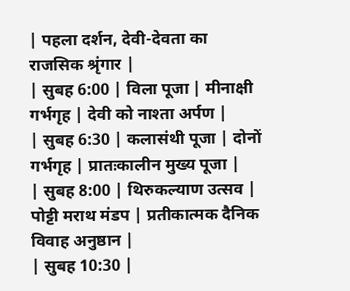| पहला दर्शन, देवी-देवता का राजसिक श्रृंगार |
| सुबह 6:00 | विला पूजा | मीनाक्षी गर्भगृह | देवी को नाश्ता अर्पण |
| सुबह 6:30 | कलासंथी पूजा | दोनों गर्भगृह | प्रातःकालीन मुख्य पूजा |
| सुबह 8:00 | थिरुकल्याण उत्सव | पोट्टी मराथ मंडप | प्रतीकात्मक दैनिक विवाह अनुष्ठान |
| सुबह 10:30 |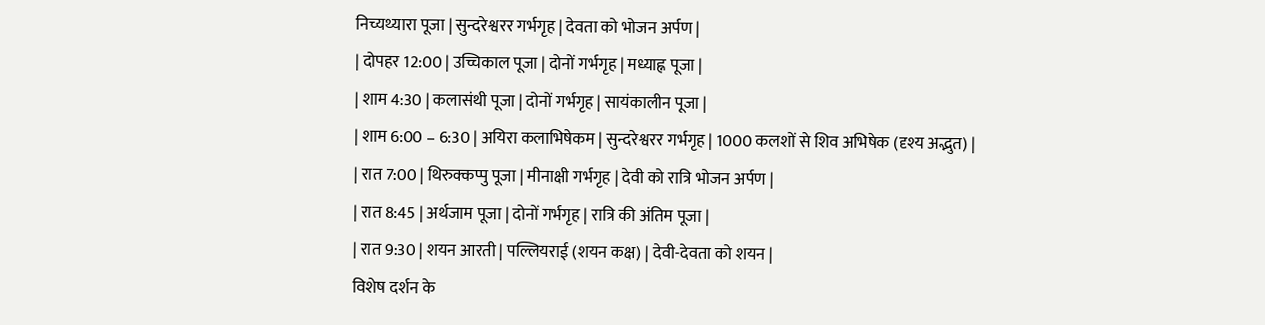निच्यथ्यारा पूजा | सुन्दरेश्वरर गर्भगृह | देवता को भोजन अर्पण |
| दोपहर 12:00 | उच्चिकाल पूजा | दोनों गर्भगृह | मध्याह्न पूजा |
| शाम 4:30 | कलासंथी पूजा | दोनों गर्भगृह | सायंकालीन पूजा |
| शाम 6:00 – 6:30 | अयिरा कलाभिषेकम | सुन्दरेश्वरर गर्भगृह | 1000 कलशों से शिव अभिषेक (दृश्य अद्भुत) |
| रात 7:00 | थिरुक्कप्पु पूजा | मीनाक्षी गर्भगृह | देवी को रात्रि भोजन अर्पण |
| रात 8:45 | अर्थजाम पूजा | दोनों गर्भगृह | रात्रि की अंतिम पूजा |
| रात 9:30 | शयन आरती | पल्लियराई (शयन कक्ष) | देवी-देवता को शयन |
विशेष दर्शन के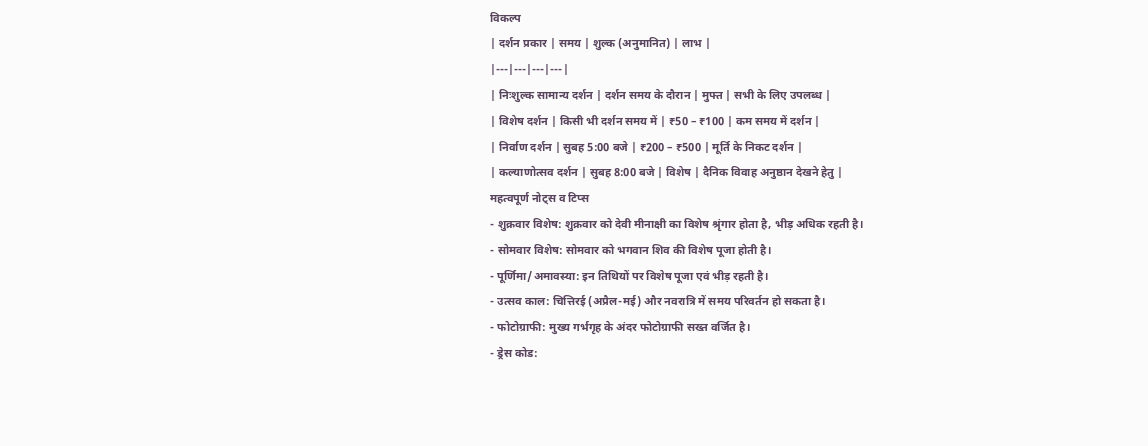विकल्प
| दर्शन प्रकार | समय | शुल्क (अनुमानित) | लाभ |
|---|---|---|---|
| निःशुल्क सामान्य दर्शन | दर्शन समय के दौरान | मुफ्त | सभी के लिए उपलब्ध |
| विशेष दर्शन | किसी भी दर्शन समय में | ₹50 – ₹100 | कम समय में दर्शन |
| निर्वाण दर्शन | सुबह 5:00 बजे | ₹200 – ₹500 | मूर्ति के निकट दर्शन |
| कल्याणोत्सव दर्शन | सुबह 8:00 बजे | विशेष | दैनिक विवाह अनुष्ठान देखने हेतु |
महत्वपूर्ण नोट्स व टिप्स
- शुक्रवार विशेष: शुक्रवार को देवी मीनाक्षी का विशेष श्रृंगार होता है, भीड़ अधिक रहती है।
- सोमवार विशेष: सोमवार को भगवान शिव की विशेष पूजा होती है।
- पूर्णिमा/अमावस्या: इन तिथियों पर विशेष पूजा एवं भीड़ रहती है।
- उत्सव काल: चित्तिरई (अप्रैल-मई) और नवरात्रि में समय परिवर्तन हो सकता है।
- फोटोग्राफी: मुख्य गर्भगृह के अंदर फोटोग्राफी सख्त वर्जित है।
- ड्रेस कोड: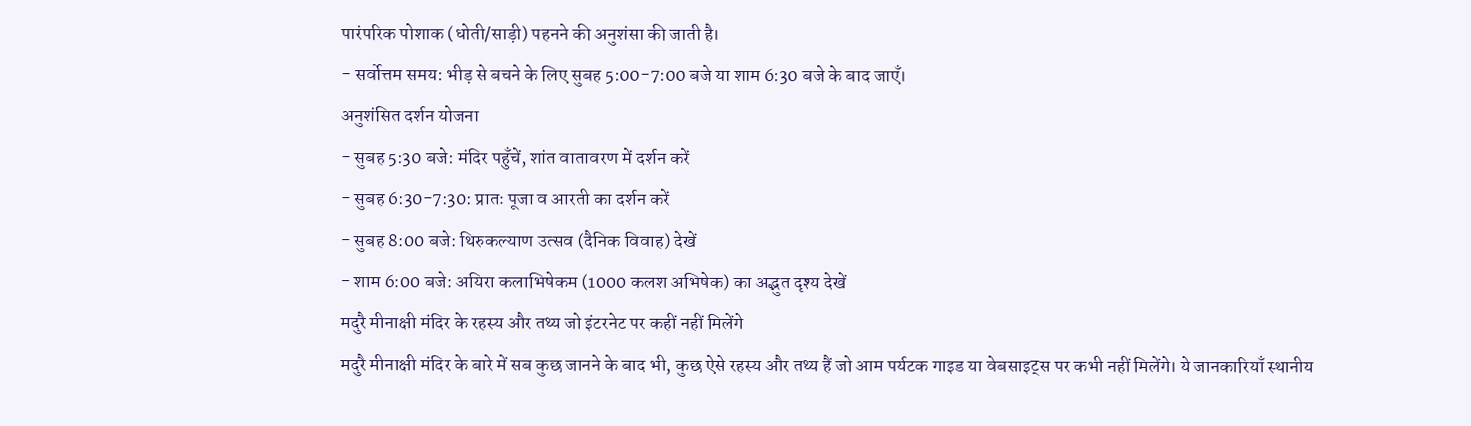पारंपरिक पोशाक (धोती/साड़ी) पहनने की अनुशंसा की जाती है।
- सर्वोत्तम समय: भीड़ से बचने के लिए सुबह 5:00-7:00 बजे या शाम 6:30 बजे के बाद जाएँ।
अनुशंसित दर्शन योजना
- सुबह 5:30 बजे: मंदिर पहुँचें, शांत वातावरण में दर्शन करें
- सुबह 6:30-7:30: प्रातः पूजा व आरती का दर्शन करें
- सुबह 8:00 बजे: थिरुकल्याण उत्सव (दैनिक विवाह) देखें
- शाम 6:00 बजे: अयिरा कलाभिषेकम (1000 कलश अभिषेक) का अद्भुत दृश्य देखें
मदुरै मीनाक्षी मंदिर के रहस्य और तथ्य जो इंटरनेट पर कहीं नहीं मिलेंगे
मदुरै मीनाक्षी मंदिर के बारे में सब कुछ जानने के बाद भी, कुछ ऐसे रहस्य और तथ्य हैं जो आम पर्यटक गाइड या वेबसाइट्स पर कभी नहीं मिलेंगे। ये जानकारियाँ स्थानीय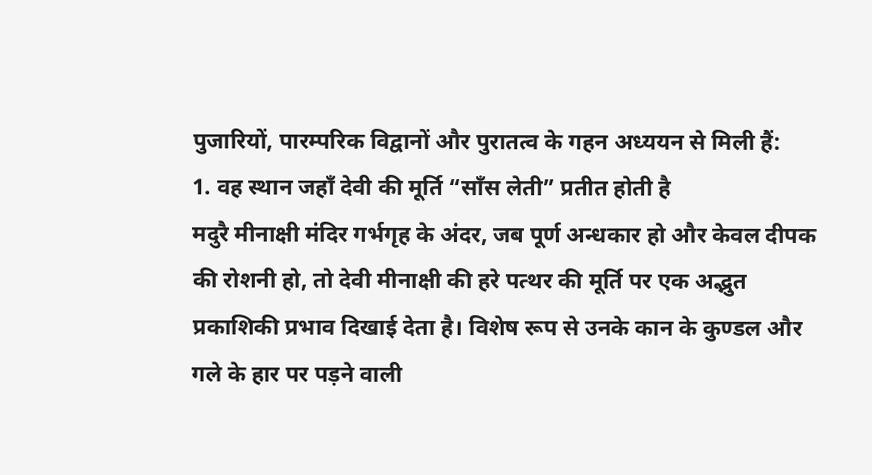पुजारियों, पारम्परिक विद्वानों और पुरातत्व के गहन अध्ययन से मिली हैं:
1. वह स्थान जहाँ देवी की मूर्ति “साँस लेती” प्रतीत होती है
मदुरै मीनाक्षी मंदिर गर्भगृह के अंदर, जब पूर्ण अन्धकार हो और केवल दीपक की रोशनी हो, तो देवी मीनाक्षी की हरे पत्थर की मूर्ति पर एक अद्भुत प्रकाशिकी प्रभाव दिखाई देता है। विशेष रूप से उनके कान के कुण्डल और गले के हार पर पड़ने वाली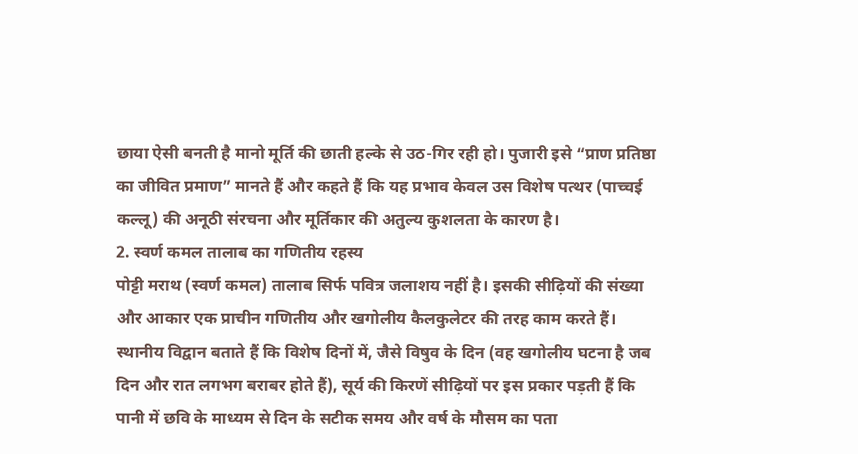छाया ऐसी बनती है मानो मूर्ति की छाती हल्के से उठ-गिर रही हो। पुजारी इसे “प्राण प्रतिष्ठा का जीवित प्रमाण” मानते हैं और कहते हैं कि यह प्रभाव केवल उस विशेष पत्थर (पाच्चई कल्लू) की अनूठी संरचना और मूर्तिकार की अतुल्य कुशलता के कारण है।
2. स्वर्ण कमल तालाब का गणितीय रहस्य
पोट्टी मराथ (स्वर्ण कमल) तालाब सिर्फ पवित्र जलाशय नहीं है। इसकी सीढ़ियों की संख्या और आकार एक प्राचीन गणितीय और खगोलीय कैलकुलेटर की तरह काम करते हैं। स्थानीय विद्वान बताते हैं कि विशेष दिनों में, जैसे विषुव के दिन (वह खगोलीय घटना है जब दिन और रात लगभग बराबर होते हैं), सूर्य की किरणें सीढ़ियों पर इस प्रकार पड़ती हैं कि पानी में छवि के माध्यम से दिन के सटीक समय और वर्ष के मौसम का पता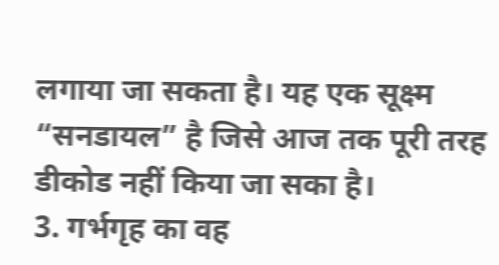लगाया जा सकता है। यह एक सूक्ष्म “सनडायल” है जिसे आज तक पूरी तरह डीकोड नहीं किया जा सका है।
3. गर्भगृह का वह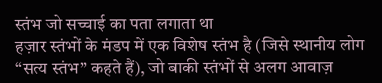स्तंभ जो सच्चाई का पता लगाता था
हज़ार स्तंभों के मंडप में एक विशेष स्तंभ है (जिसे स्थानीय लोग “सत्य स्तंभ” कहते हैं), जो बाकी स्तंभों से अलग आवाज़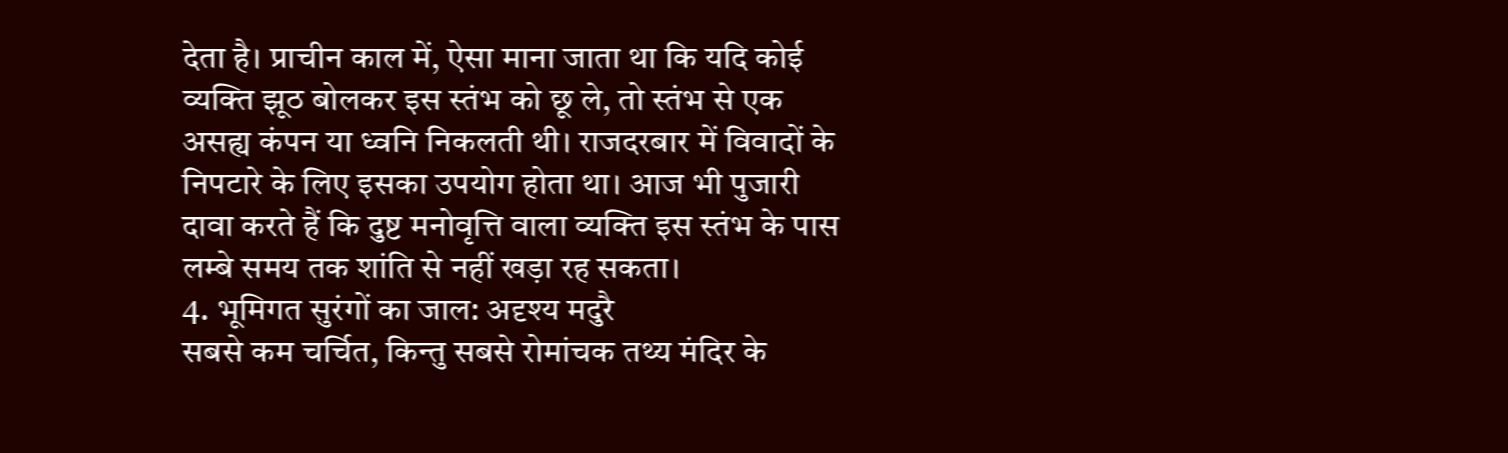देता है। प्राचीन काल में, ऐसा माना जाता था कि यदि कोई व्यक्ति झूठ बोलकर इस स्तंभ को छू ले, तो स्तंभ से एक असह्य कंपन या ध्वनि निकलती थी। राजदरबार में विवादों के निपटारे के लिए इसका उपयोग होता था। आज भी पुजारी दावा करते हैं कि दुष्ट मनोवृत्ति वाला व्यक्ति इस स्तंभ के पास लम्बे समय तक शांति से नहीं खड़ा रह सकता।
4. भूमिगत सुरंगों का जाल: अदृश्य मदुरै
सबसे कम चर्चित, किन्तु सबसे रोमांचक तथ्य मंदिर के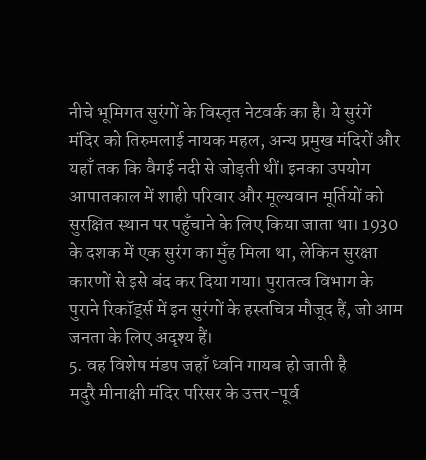नीचे भूमिगत सुरंगों के विस्तृत नेटवर्क का है। ये सुरंगें मंदिर को तिरुमलाई नायक महल, अन्य प्रमुख मंदिरों और यहाँ तक कि वैगई नदी से जोड़ती थीं। इनका उपयोग आपातकाल में शाही परिवार और मूल्यवान मूर्तियों को सुरक्षित स्थान पर पहुँचाने के लिए किया जाता था। 1930 के दशक में एक सुरंग का मुँह मिला था, लेकिन सुरक्षा कारणों से इसे बंद कर दिया गया। पुरातत्व विभाग के पुराने रिकॉर्ड्स में इन सुरंगों के हस्तचित्र मौजूद हैं, जो आम जनता के लिए अदृश्य हैं।
5. वह विशेष मंडप जहाँ ध्वनि गायब हो जाती है
मदुरै मीनाक्षी मंदिर परिसर के उत्तर-पूर्व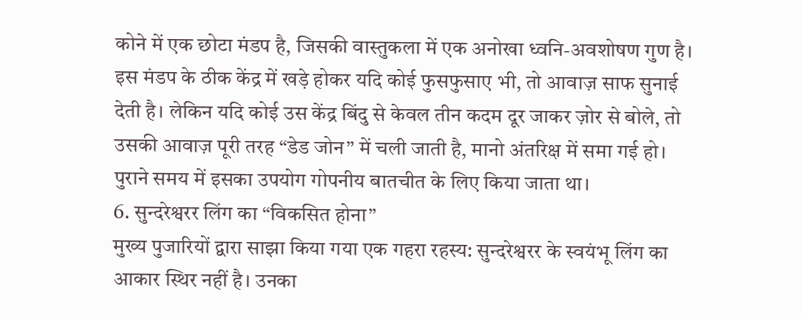कोने में एक छोटा मंडप है, जिसकी वास्तुकला में एक अनोखा ध्वनि-अवशोषण गुण है। इस मंडप के ठीक केंद्र में खड़े होकर यदि कोई फुसफुसाए भी, तो आवाज़ साफ सुनाई देती है। लेकिन यदि कोई उस केंद्र बिंदु से केवल तीन कदम दूर जाकर ज़ोर से बोले, तो उसकी आवाज़ पूरी तरह “डेड जोन” में चली जाती है, मानो अंतरिक्ष में समा गई हो। पुराने समय में इसका उपयोग गोपनीय बातचीत के लिए किया जाता था।
6. सुन्दरेश्वरर लिंग का “विकसित होना”
मुख्य पुजारियों द्वारा साझा किया गया एक गहरा रहस्य: सुन्दरेश्वरर के स्वयंभू लिंग का आकार स्थिर नहीं है। उनका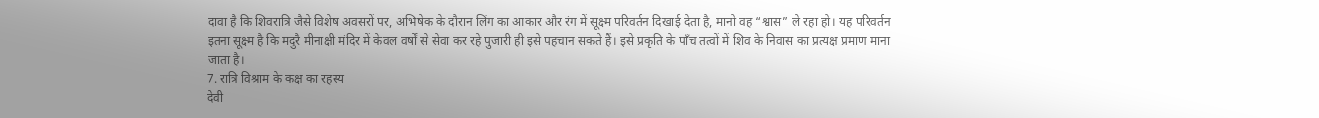दावा है कि शिवरात्रि जैसे विशेष अवसरों पर, अभिषेक के दौरान लिंग का आकार और रंग में सूक्ष्म परिवर्तन दिखाई देता है, मानो वह “श्वास” ले रहा हो। यह परिवर्तन इतना सूक्ष्म है कि मदुरै मीनाक्षी मंदिर में केवल वर्षों से सेवा कर रहे पुजारी ही इसे पहचान सकते हैं। इसे प्रकृति के पाँच तत्वों में शिव के निवास का प्रत्यक्ष प्रमाण माना जाता है।
7. रात्रि विश्राम के कक्ष का रहस्य
देवी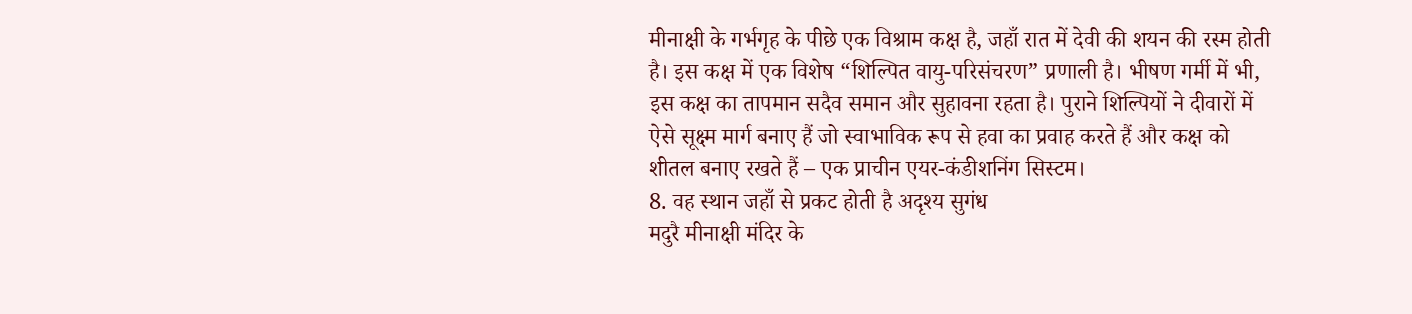मीनाक्षी के गर्भगृह के पीछे एक विश्राम कक्ष है, जहाँ रात में देवी की शयन की रस्म होती है। इस कक्ष में एक विशेष “शिल्पित वायु-परिसंचरण” प्रणाली है। भीषण गर्मी में भी, इस कक्ष का तापमान सदैव समान और सुहावना रहता है। पुराने शिल्पियों ने दीवारों में ऐसे सूक्ष्म मार्ग बनाए हैं जो स्वाभाविक रूप से हवा का प्रवाह करते हैं और कक्ष को शीतल बनाए रखते हैं – एक प्राचीन एयर-कंडीशनिंग सिस्टम।
8. वह स्थान जहाँ से प्रकट होती है अदृश्य सुगंध
मदुरै मीनाक्षी मंदिर के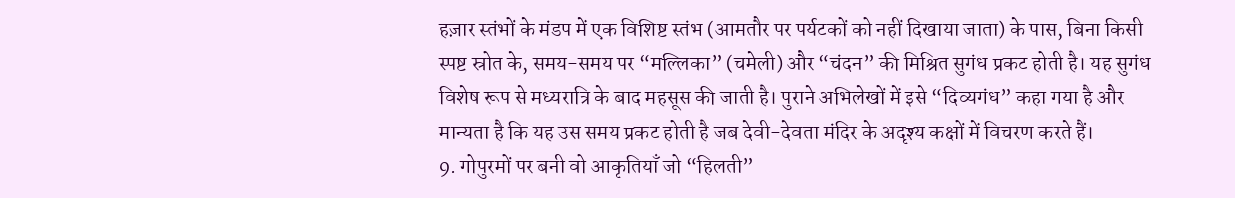हज़ार स्तंभों के मंडप में एक विशिष्ट स्तंभ (आमतौर पर पर्यटकों को नहीं दिखाया जाता) के पास, बिना किसी स्पष्ट स्रोत के, समय-समय पर “मल्लिका” (चमेली) और “चंदन” की मिश्रित सुगंध प्रकट होती है। यह सुगंध विशेष रूप से मध्यरात्रि के बाद महसूस की जाती है। पुराने अभिलेखों में इसे “दिव्यगंध” कहा गया है और मान्यता है कि यह उस समय प्रकट होती है जब देवी-देवता मंदिर के अदृश्य कक्षों में विचरण करते हैं।
9. गोपुरमों पर बनी वो आकृतियाँ जो “हिलती”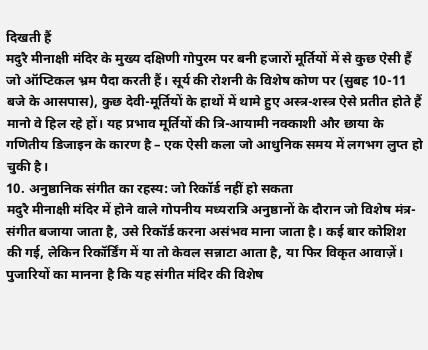दिखती हैं
मदुरै मीनाक्षी मंदिर के मुख्य दक्षिणी गोपुरम पर बनी हजारों मूर्तियों में से कुछ ऐसी हैं जो ऑप्टिकल भ्रम पैदा करती हैं। सूर्य की रोशनी के विशेष कोण पर (सुबह 10-11 बजे के आसपास), कुछ देवी-मूर्तियों के हाथों में थामे हुए अस्त्र-शस्त्र ऐसे प्रतीत होते हैं मानो वे हिल रहे हों। यह प्रभाव मूर्तियों की त्रि-आयामी नक्काशी और छाया के गणितीय डिजाइन के कारण है – एक ऐसी कला जो आधुनिक समय में लगभग लुप्त हो चुकी है।
10. अनुष्ठानिक संगीत का रहस्य: जो रिकॉर्ड नहीं हो सकता
मदुरै मीनाक्षी मंदिर में होने वाले गोपनीय मध्यरात्रि अनुष्ठानों के दौरान जो विशेष मंत्र-संगीत बजाया जाता है, उसे रिकॉर्ड करना असंभव माना जाता है। कई बार कोशिश की गई, लेकिन रिकॉर्डिंग में या तो केवल सन्नाटा आता है, या फिर विकृत आवाज़ें। पुजारियों का मानना है कि यह संगीत मंदिर की विशेष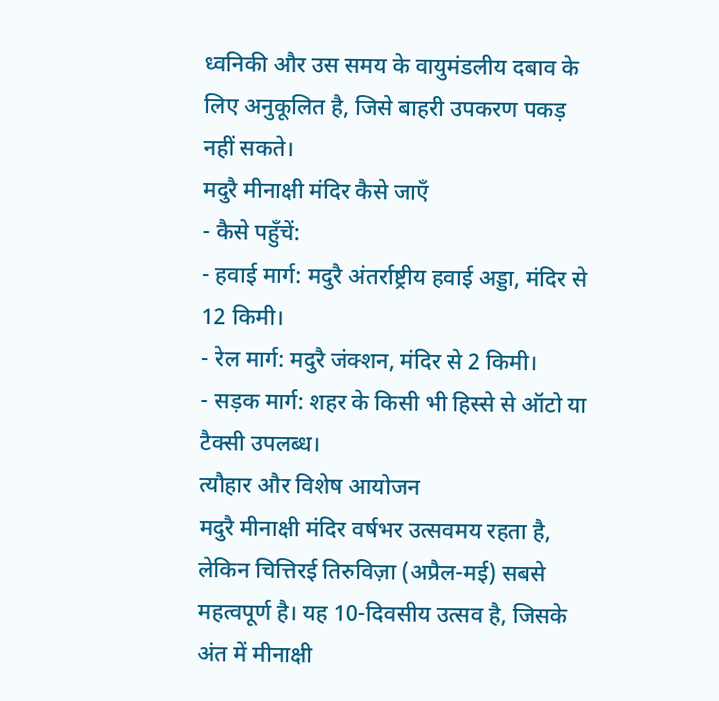ध्वनिकी और उस समय के वायुमंडलीय दबाव के लिए अनुकूलित है, जिसे बाहरी उपकरण पकड़ नहीं सकते।
मदुरै मीनाक्षी मंदिर कैसे जाएँ
- कैसे पहुँचें:
- हवाई मार्ग: मदुरै अंतर्राष्ट्रीय हवाई अड्डा, मंदिर से 12 किमी।
- रेल मार्ग: मदुरै जंक्शन, मंदिर से 2 किमी।
- सड़क मार्ग: शहर के किसी भी हिस्से से ऑटो या टैक्सी उपलब्ध।
त्यौहार और विशेष आयोजन
मदुरै मीनाक्षी मंदिर वर्षभर उत्सवमय रहता है, लेकिन चित्तिरई तिरुविज़ा (अप्रैल-मई) सबसे महत्वपूर्ण है। यह 10-दिवसीय उत्सव है, जिसके अंत में मीनाक्षी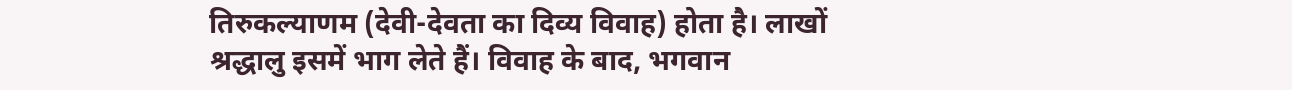तिरुकल्याणम (देवी-देवता का दिव्य विवाह) होता है। लाखों श्रद्धालु इसमें भाग लेते हैं। विवाह के बाद, भगवान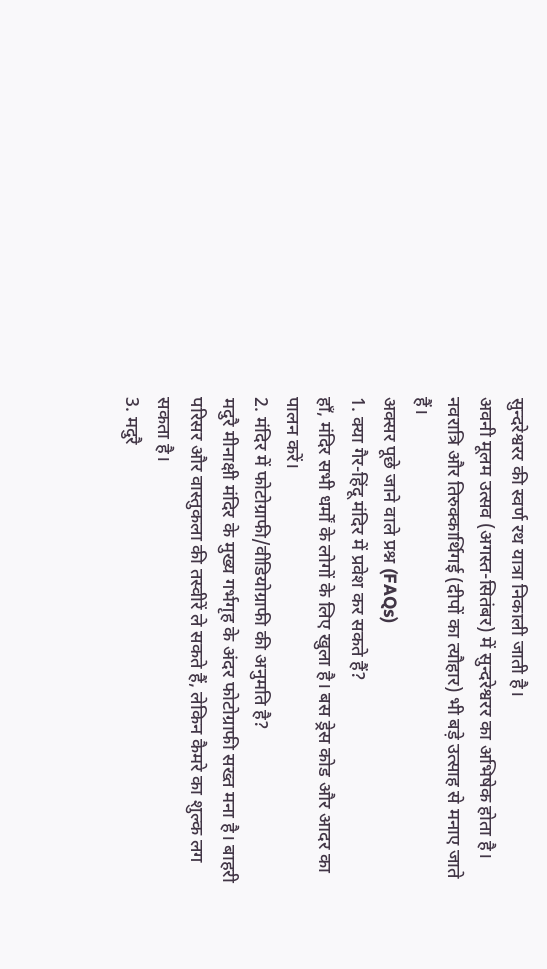सुन्दरेश्वरर की स्वर्ण रथ यात्रा निकाली जाती है।
अवनी मूलम उत्सव (अगस्त-सितंबर) में सुन्दरेश्वरर का अभिषेक होता है। नवरात्रि और तिरुक्कार्थिगई (दीपों का त्यौहार) भी बड़े उत्साह से मनाए जाते हैं।
अक्सर पूछे जाने वाले प्रश्न (FAQs)
1. क्या गैर-हिंदू मंदिर में प्रवेश कर सकते हैं?
हाँ, मंदिर सभी धर्मों के लोगों के लिए खुला है। बस ड्रेस कोड और आदर का पालन करें।
2. मंदिर में फोटोग्राफी/वीडियोग्राफी की अनुमति है?
मदुरै मीनाक्षी मंदिर के मुख्य गर्भगृह के अंदर फोटोग्राफी सख्त मना है। बाहरी परिसर और वास्तुकला की तस्वीरें ले सकते हैं, लेकिन कैमरे का शुल्क लग सकता है।
3. मदुरै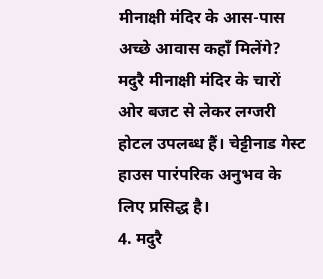मीनाक्षी मंदिर के आस-पास अच्छे आवास कहाँ मिलेंगे?
मदुरै मीनाक्षी मंदिर के चारों ओर बजट से लेकर लग्जरी होटल उपलब्ध हैं। चेट्टीनाड गेस्ट हाउस पारंपरिक अनुभव के लिए प्रसिद्ध है।
4. मदुरै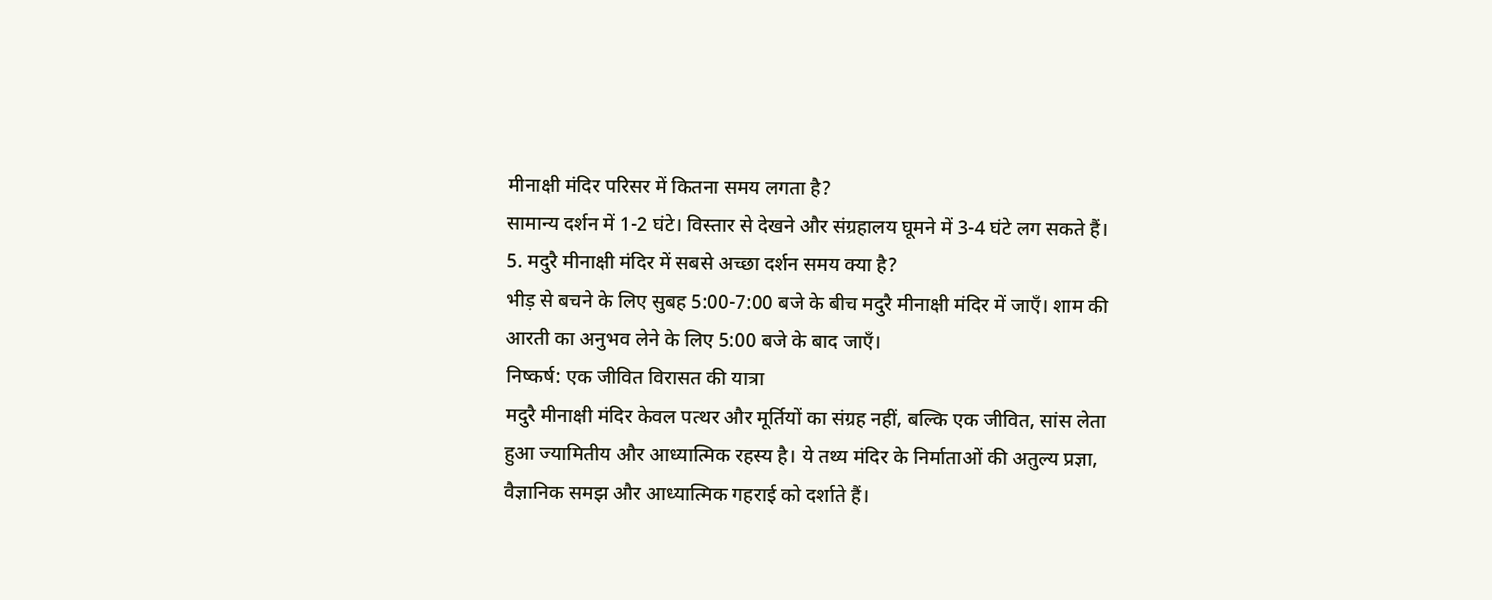मीनाक्षी मंदिर परिसर में कितना समय लगता है?
सामान्य दर्शन में 1-2 घंटे। विस्तार से देखने और संग्रहालय घूमने में 3-4 घंटे लग सकते हैं।
5. मदुरै मीनाक्षी मंदिर में सबसे अच्छा दर्शन समय क्या है?
भीड़ से बचने के लिए सुबह 5:00-7:00 बजे के बीच मदुरै मीनाक्षी मंदिर में जाएँ। शाम की आरती का अनुभव लेने के लिए 5:00 बजे के बाद जाएँ।
निष्कर्ष: एक जीवित विरासत की यात्रा
मदुरै मीनाक्षी मंदिर केवल पत्थर और मूर्तियों का संग्रह नहीं, बल्कि एक जीवित, सांस लेता हुआ ज्यामितीय और आध्यात्मिक रहस्य है। ये तथ्य मंदिर के निर्माताओं की अतुल्य प्रज्ञा, वैज्ञानिक समझ और आध्यात्मिक गहराई को दर्शाते हैं।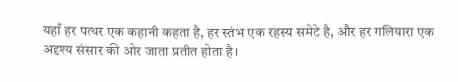यहाँ हर पत्थर एक कहानी कहता है, हर स्तंभ एक रहस्य समेटे है, और हर गलियारा एक अदृश्य संसार की ओर जाता प्रतीत होता है।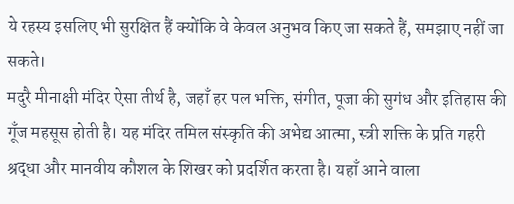ये रहस्य इसलिए भी सुरक्षित हैं क्योंकि वे केवल अनुभव किए जा सकते हैं, समझाए नहीं जा सकते।
मदुरै मीनाक्षी मंदिर ऐसा तीर्थ है, जहाँ हर पल भक्ति, संगीत, पूजा की सुगंध और इतिहास की गूँज महसूस होती है। यह मंदिर तमिल संस्कृति की अभेद्य आत्मा, स्त्री शक्ति के प्रति गहरी श्रद्धा और मानवीय कौशल के शिखर को प्रदर्शित करता है। यहाँ आने वाला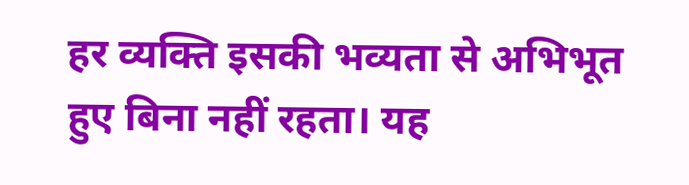हर व्यक्ति इसकी भव्यता से अभिभूत हुए बिना नहीं रहता। यह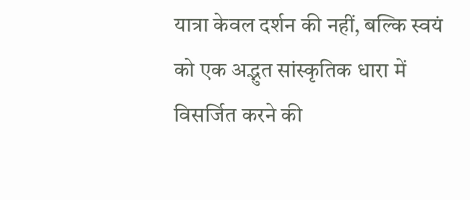यात्रा केवल दर्शन की नहीं, बल्कि स्वयं को एक अद्भुत सांस्कृतिक धारा में विसर्जित करने की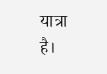यात्रा है।